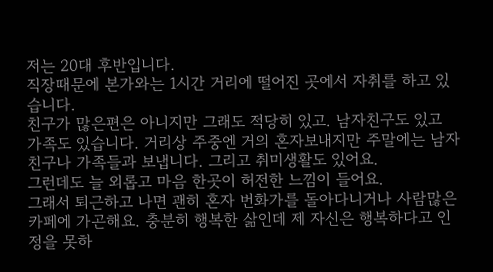저는 20대 후반입니다.
직장때문에 본가와는 1시간 거리에 떨어진 곳에서 자취를 하고 있습니다.
친구가 많은편은 아니지만 그래도 적당히 있고. 남자친구도 있고 가족도 있습니다. 거리상 주중엔 거의 혼자보내지만 주말에는 남자친구나 가족들과 보냅니다. 그리고 취미생활도 있어요.
그런데도 늘 외롭고 마음 한곳이 허전한 느낌이 들어요.
그래서 퇴근하고 나면 괜히 혼자 번화가를 돌아다니거나 사람많은 카페에 가곤해요. 충분히 행복한 삶인데 제 자신은 행복하다고 인정을 못하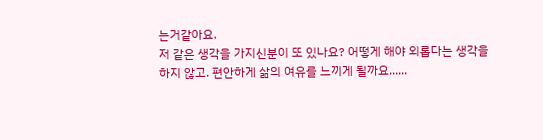는거같아요.
저 같은 생각을 가지신분이 또 있나요? 어떻게 해야 외롭다는 생각을 하지 않고. 편안하게 삶의 여유를 느끼게 될까요......